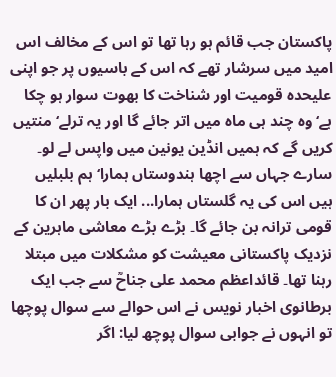پاکستان جب قائم ہو رہا تھا تو اس کے مخالف اس امید میں سرشار تھے کہ اس کے باسیوں پر جو اپنی علیحدہ قومیت اور شناخت کا بھوت سوار ہو چکا ہے‘ وہ چند ہی ماہ میں اتر جائے گا اور یہ ترلے‘ منتیں کریں گے کہ ہمیں انڈین یونین میں واپس لے لو۔ سارے جہاں سے اچھا ہندوستاں ہمارا‘ ہم بلبلیں ہیں اس کی یہ گلستاں ہمارا... ایک بار پھر ان کا قومی ترانہ بن جائے گا۔ بڑے بڑے معاشی ماہرین کے نزدیک پاکستانی معیشت کو مشکلات میں مبتلا رہنا تھا۔ قائداعظم محمد علی جناحؒ سے جب ایک برطانوی اخبار نویس نے اس حوالے سے سوال پوچھا تو انہوں نے جوابی سوال پوچھ لیا: اگر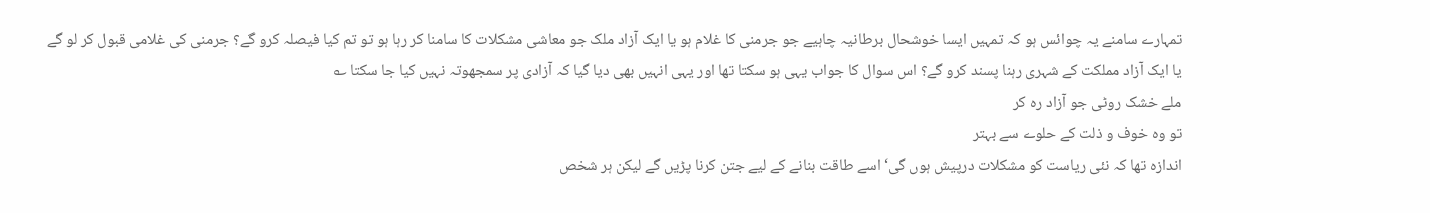تمہارے سامنے یہ چوائس ہو کہ تمہیں ایسا خوشحال برطانیہ چاہیے جو جرمنی کا غلام ہو یا ایک آزاد ملک جو معاشی مشکلات کا سامنا کر رہا ہو تو تم کیا فیصلہ کرو گے؟ جرمنی کی غلامی قبول کر لو گے یا ایک آزاد مملکت کے شہری رہنا پسند کرو گے؟ اس سوال کا جواب یہی ہو سکتا تھا اور یہی انہیں بھی دیا گیا کہ آزادی پر سمجھوتہ نہیں کیا جا سکتا ؎
ملے خشک روٹی جو آزاد رہ کر
تو وہ خوف و ذلت کے حلوے سے بہتر
اندازہ تھا کہ نئی ریاست کو مشکلات درپیش ہوں گی‘ اسے طاقت بنانے کے لیے جتن کرنا پڑیں گے لیکن ہر شخص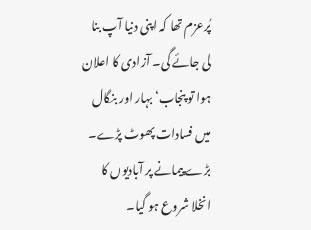پُرعزم تھا کہ اپنی دنیا آپ بنا لی جائے گی۔ آزادی کا اعلان ہوا تو پنجاب‘ بہار اور بنگال میں فسادات پھوٹ پڑے۔ بڑے پیمانے پر آبادیوں کا انخلا شروع ہو گیا۔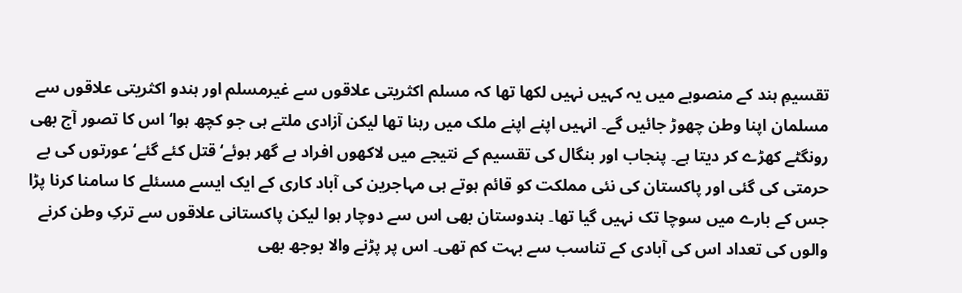تقسیمِ ہند کے منصوبے میں یہ کہیں نہیں لکھا تھا کہ مسلم اکثریتی علاقوں سے غیرمسلم اور ہندو اکثریتی علاقوں سے مسلمان اپنا وطن چھوڑ جائیں گے۔ انہیں اپنے اپنے ملک میں رہنا تھا لیکن آزادی ملتے ہی جو کچھ ہوا‘ اس کا تصور آج بھی رونگٹے کھڑے کر دیتا ہے۔ پنجاب اور بنگال کی تقسیم کے نتیجے میں لاکھوں افراد بے گھر ہوئے‘ قتل کئے گئے‘ عورتوں کی بے حرمتی کی گئی اور پاکستان کی نئی مملکت کو قائم ہوتے ہی مہاجرین کی آباد کاری کے ایک ایسے مسئلے کا سامنا کرنا پڑا جس کے بارے میں سوچا تک نہیں گیا تھا۔ ہندوستان بھی اس سے دوچار ہوا لیکن پاکستانی علاقوں سے ترکِ وطن کرنے والوں کی تعداد اس کی آبادی کے تناسب سے بہت کم تھی۔ اس پر پڑنے والا بوجھ بھی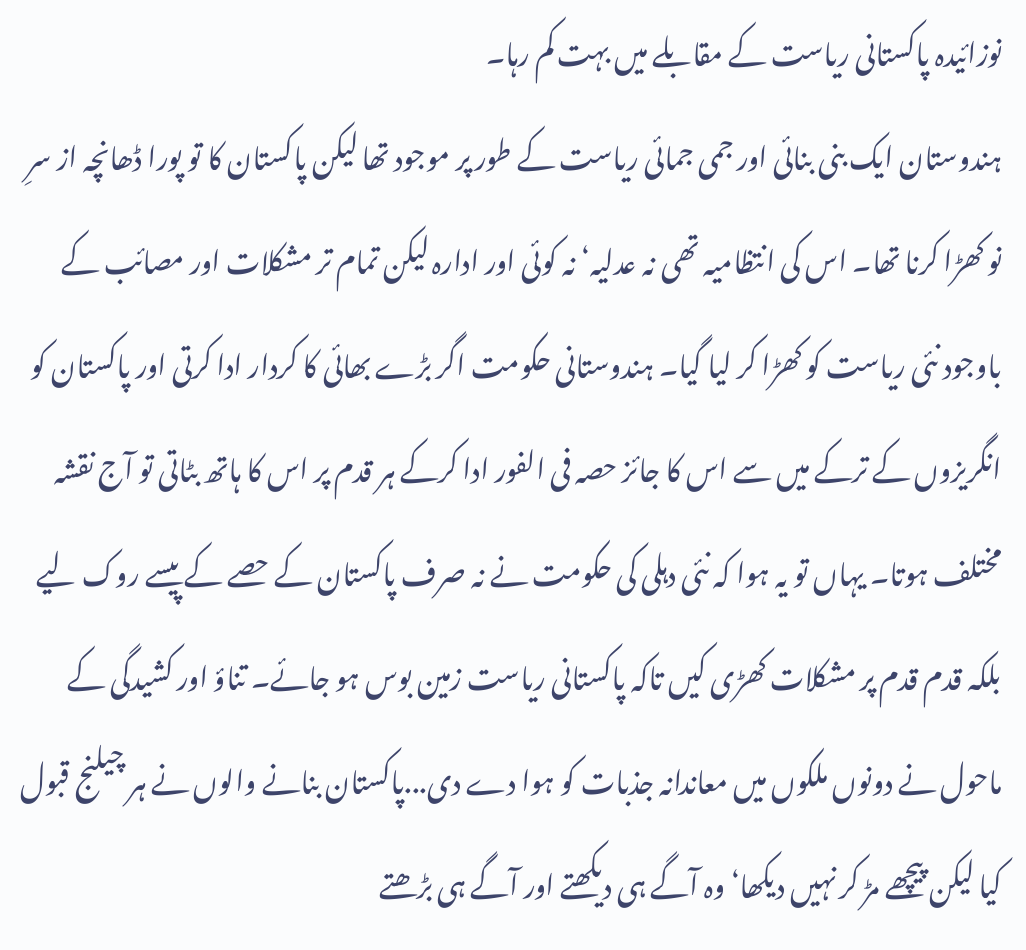نوزائیدہ پاکستانی ریاست کے مقابلے میں بہت کم رہا۔
ہندوستان ایک بنی بنائی اور جمی جمائی ریاست کے طور پر موجود تھا لیکن پاکستان کا تو پورا ڈھانچہ از سرِ نو کھڑا کرنا تھا۔ اس کی انتظامیہ تھی نہ عدلیہ‘ نہ کوئی اور ادارہ لیکن تمام تر مشکلات اور مصائب کے باوجود نئی ریاست کو کھڑا کر لیا گیا۔ ہندوستانی حکومت اگر بڑے بھائی کا کردار ادا کرتی اور پاکستان کو انگریزوں کے ترکے میں سے اس کا جائز حصہ فی الفور ادا کرکے ہر قدم پر اس کا ہاتھ بٹاتی تو آج نقشہ مختلف ہوتا۔ یہاں تو یہ ہوا کہ نئی دہلی کی حکومت نے نہ صرف پاکستان کے حصے کے پیسے روک لیے بلکہ قدم قدم پر مشکلات کھڑی کیں تاکہ پاکستانی ریاست زمین بوس ہو جائے۔ تناؤ اور کشیدگی کے ماحول نے دونوں ملکوں میں معاندانہ جذبات کو ہوا دے دی...پاکستان بنانے والوں نے ہر چیلنج قبول کیا لیکن پیچھے مڑ کر نہیں دیکھا‘ وہ آگے ہی دیکھتے اور آگے ہی بڑھتے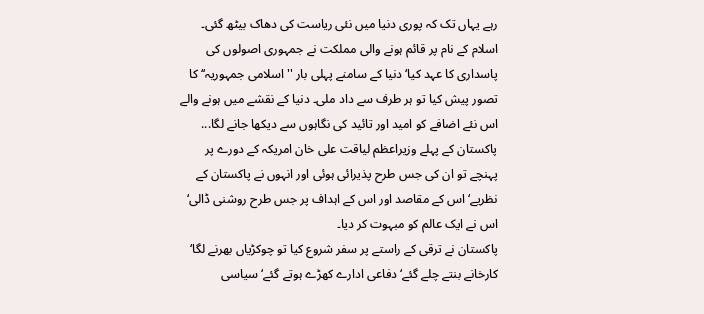رہے یہاں تک کہ پوری دنیا میں نئی ریاست کی دھاک بیٹھ گئی۔ اسلام کے نام پر قائم ہونے والی مملکت نے جمہوری اصولوں کی پاسداری کا عہد کیا‘ دنیا کے سامنے پہلی بار ''اسلامی جمہوریہ‘‘ کا تصور پیش کیا تو ہر طرف سے داد ملی۔ دنیا کے نقشے میں ہونے والے اس نئے اضافے کو امید اور تائید کی نگاہوں سے دیکھا جانے لگا... پاکستان کے پہلے وزیراعظم لیاقت علی خان امریکہ کے دورے پر پہنچے تو ان کی جس طرح پذیرائی ہوئی اور انہوں نے پاکستان کے نظریے‘ اس کے مقاصد اور اس کے اہداف پر جس طرح روشنی ڈالی‘ اس نے ایک عالم کو مبہوت کر دیا۔
پاکستان نے ترقی کے راستے پر سفر شروع کیا تو چوکڑیاں بھرنے لگا‘ کارخانے بنتے چلے گئے‘ دفاعی ادارے کھڑے ہوتے گئے‘ سیاسی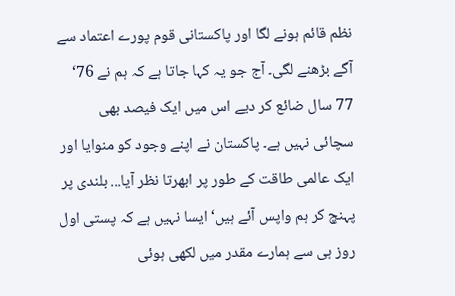نظم قائم ہونے لگا اور پاکستانی قوم پورے اعتماد سے آگے بڑھنے لگی۔ آج جو یہ کہا جاتا ہے کہ ہم نے 76‘ 77 سال ضائع کر دیے اس میں ایک فیصد بھی سچائی نہیں ہے۔ پاکستان نے اپنے وجود کو منوایا اور ایک عالمی طاقت کے طور پر ابھرتا نظر آیا... بلندی پر پہنچ کر ہم واپس آئے ہیں‘ ایسا نہیں ہے کہ پستی اول روز ہی سے ہمارے مقدر میں لکھی ہوئی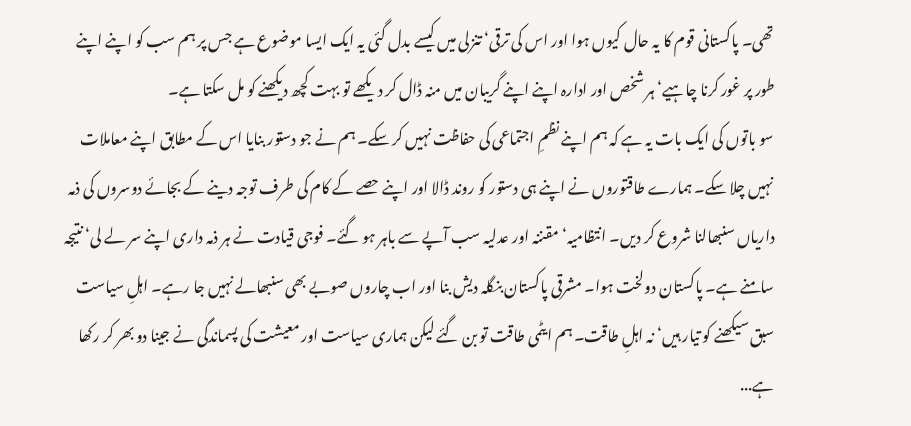تھی۔ پاکستانی قوم کا یہ حال کیوں ہوا اور اس کی ترقی‘ تنزلی میں کیسے بدل گئی یہ ایک ایسا موضوع ہے جس پر ہم سب کو اپنے اپنے طور پر غور کرنا چاہیے‘ ہر شخص اور ادارہ اپنے اپنے گریبان میں منہ ڈال کر دیکھے تو بہت کچھ دیکھنے کو مل سکتا ہے۔
سو باتوں کی ایک بات یہ ہے کہ ہم اپنے نظمِ اجتماعی کی حفاظت نہیں کر سکے۔ ہم نے جو دستور بنایا اس کے مطابق اپنے معاملات نہیں چلا سکے۔ ہمارے طاقتوروں نے اپنے ہی دستور کو روند ڈالا اور اپنے حصے کے کام کی طرف توجہ دینے کے بجائے دوسروں کی ذمہ داریاں سنبھالنا شروع کر دیں۔ انتظامیہ‘ مقننہ اور عدلیہ سب آپے سے باہر ہو گئے۔ فوجی قیادت نے ہر ذمہ داری اپنے سر لے لی‘ نتیجہ سامنے ہے۔ پاکستان دولخت ہوا۔ مشرقی پاکستان بنگلہ دیش بنا اور اب چاروں صوبے بھی سنبھالے نہیں جا رہے۔ اہلِ سیاست سبق سیکھنے کو تیار ہیں‘ نہ اہلِ طاقت۔ ہم ایٹمی طاقت تو بن گئے لیکن ہماری سیاست اور معیشت کی پسماندگی نے جینا دو بھر کر رکھا ہے...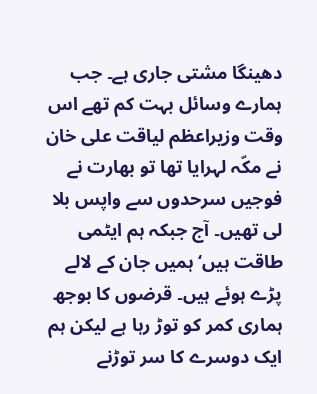دھینگا مشتی جاری ہے۔ جب ہمارے وسائل بہت کم تھے اس وقت وزیراعظم لیاقت علی خان نے مکّہ لہرایا تھا تو بھارت نے فوجیں سرحدوں سے واپس بلا لی تھیں۔ آج جبکہ ہم ایٹمی طاقت ہیں‘ ہمیں جان کے لالے پڑے ہوئے ہیں۔ قرضوں کا بوجھ ہماری کمر کو توڑ رہا ہے لیکن ہم ایک دوسرے کا سر توڑنے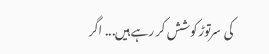کی سرتوڑ کوشش کر رہے ہیں... اگر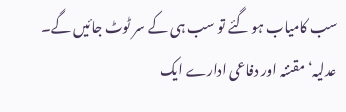سب کامیاب ہو گئے تو سب ہی کے سر ٹوٹ جائیں گے۔ عدلیہ‘ مقننہ اور دفاعی ادارے ایک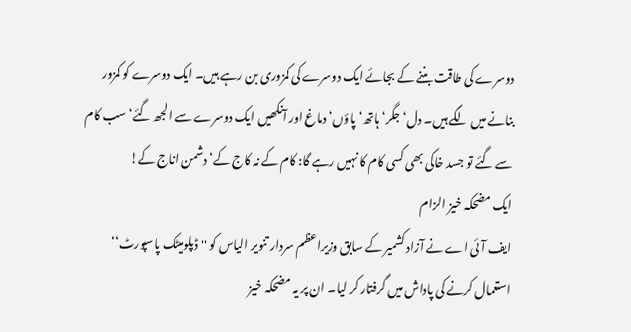دوسرے کی طاقت بننے کے بجائے ایک دوسرے کی کمزوری بن رہے ہیں۔ ایک دوسرے کو کمزور بنانے میں لگے ہیں۔ دل‘ جگر‘ ہاتھ‘ پاؤں‘ دماغ اور آنکھیں ایک دوسرے سے الجھ گئے‘ سب کام سے گئے تو جسد خاکی بھی کسی کام کا نہیں رہے گا: کام کے نہ کاج کے‘ دشمن اناج کے!
ایک مضحکہ خیز الزام
ایف آئی اے نے آزاد کشمیر کے سابق وزیراعظم سردار تنویر الیاس کو ''ڈپلومیٹک پاسپورٹ‘‘ استعمال کرنے کی پاداش میں گرفتار کر لیا۔ ان پر یہ مضحکہ خیز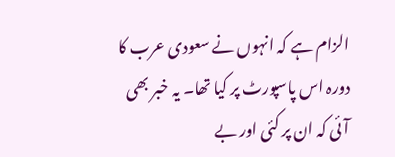الزام ہے کہ انہوں نے سعودی عرب کا دورہ اس پاسپورٹ پر کیا تھا۔ یہ خبر بھی آئی کہ ان پر کئی اور بے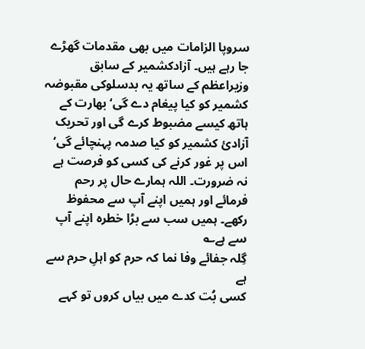سروپا الزامات میں بھی مقدمات گھڑے جا رہے ہیں۔ آزادکشمیر کے سابق وزیراعظم کے ساتھ یہ بدسلوکی مقبوضہ کشمیر کو کیا پیغام دے گی‘ بھارت کے ہاتھ کیسے مضبوط کرے گی اور تحریک آزادیٔ کشمیر کو کیا صدمہ پہنچائے گی‘ اس پر غور کرنے کی کسی کو فرصت ہے نہ ضرورت۔ اللہ ہمارے حال پر رحم فرمائے اور ہمیں اپنے آپ سے محفوظ رکھے۔ ہمیں سب سے بڑا خطرہ اپنے آپ سے ہے؎
گِلہ جفائے وفا نما کہ حرم کو اہلِ حرم سے ہے
کسی بُت کدے میں بیاں کروں تو کہے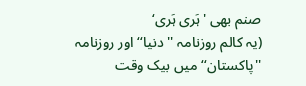صنم بھی 'ہَری ہَری‘
(یہ کالم روزنامہ ''دنیا‘‘ اور روزنامہ ''پاکستان‘‘ میں بیک وقت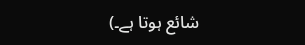شائع ہوتا ہے۔)